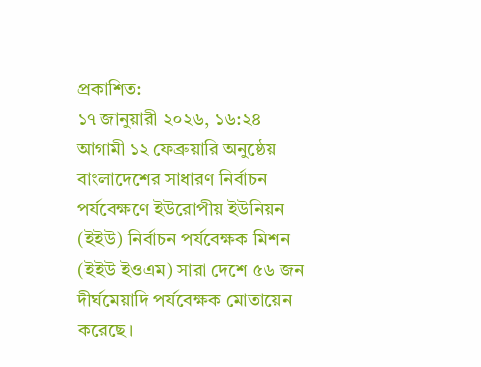প্রকাশিত:
১৭ জানুয়ারী ২০২৬, ১৬:২৪
আগামী ১২ ফেব্রুয়ারি অনুষ্ঠেয় বাংলাদেশের সাধারণ নির্বাচন পর্যবেক্ষণে ইউরোপীয় ইউনিয়ন (ইইউ) নির্বাচন পর্যবেক্ষক মিশন (ইইউ ইওএম) সারা দেশে ৫৬ জন দীর্ঘমেয়াদি পর্যবেক্ষক মোতায়েন করেছে।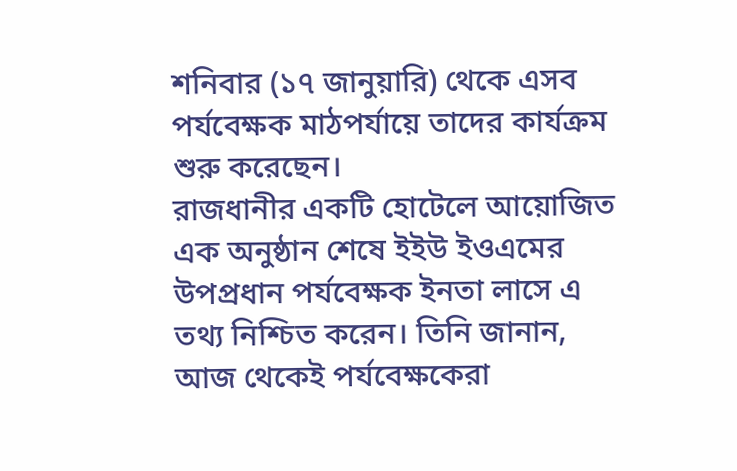শনিবার (১৭ জানুয়ারি) থেকে এসব পর্যবেক্ষক মাঠপর্যায়ে তাদের কার্যক্রম শুরু করেছেন।
রাজধানীর একটি হোটেলে আয়োজিত এক অনুষ্ঠান শেষে ইইউ ইওএমের উপপ্রধান পর্যবেক্ষক ইনতা লাসে এ তথ্য নিশ্চিত করেন। তিনি জানান, আজ থেকেই পর্যবেক্ষকেরা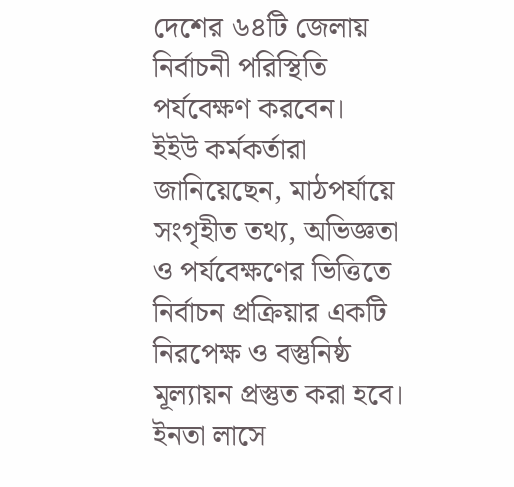দেশের ৬৪টি জেলায় নির্বাচনী পরিস্থিতি পর্যবেক্ষণ করবেন।
ইইউ কর্মকর্তারা জানিয়েছেন, মাঠপর্যায়ে সংগৃহীত তথ্য, অভিজ্ঞতা ও পর্যবেক্ষণের ভিত্তিতে নির্বাচন প্রক্রিয়ার একটি নিরপেক্ষ ও বস্তুনিষ্ঠ মূল্যায়ন প্রস্তুত করা হবে।
ইনতা লাসে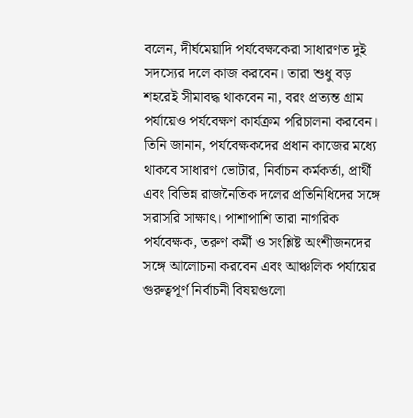বলেন, দীর্ঘমেয়াদি পর্যবেক্ষকেরা সাধারণত দুই সদস্যের দলে কাজ করবেন। তারা শুধু বড় শহরেই সীমাবদ্ধ থাকবেন না, বরং প্রত্যন্ত গ্রাম পর্যায়েও পর্যবেক্ষণ কার্যক্রম পরিচালনা করবেন।
তিনি জানান, পর্যবেক্ষকদের প্রধান কাজের মধ্যে থাকবে সাধারণ ভোটার, নির্বাচন কর্মকর্তা, প্রার্থী এবং বিভিন্ন রাজনৈতিক দলের প্রতিনিধিদের সঙ্গে সরাসরি সাক্ষাৎ। পাশাপাশি তারা নাগরিক পর্যবেক্ষক, তরুণ কর্মী ও সংশ্লিষ্ট অংশীজনদের সঙ্গে আলোচনা করবেন এবং আঞ্চলিক পর্যায়ের গুরুত্বপূর্ণ নির্বাচনী বিষয়গুলো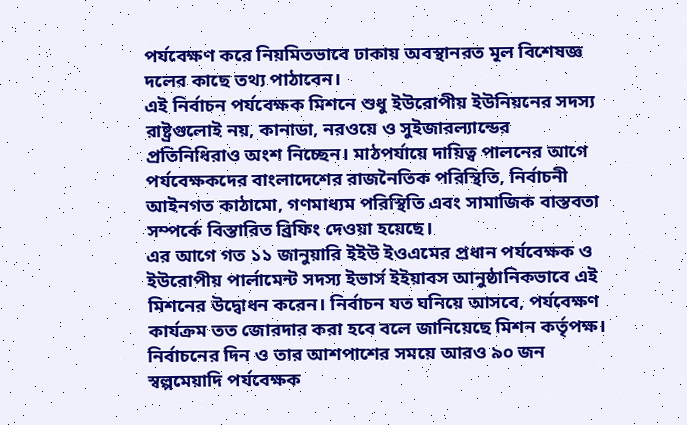পর্যবেক্ষণ করে নিয়মিতভাবে ঢাকায় অবস্থানরত মূল বিশেষজ্ঞ দলের কাছে তথ্য পাঠাবেন।
এই নির্বাচন পর্যবেক্ষক মিশনে শুধু ইউরোপীয় ইউনিয়নের সদস্য রাষ্ট্রগুলোই নয়, কানাডা, নরওয়ে ও সুইজারল্যান্ডের প্রতিনিধিরাও অংশ নিচ্ছেন। মাঠপর্যায়ে দায়িত্ব পালনের আগে পর্যবেক্ষকদের বাংলাদেশের রাজনৈতিক পরিস্থিতি, নির্বাচনী আইনগত কাঠামো, গণমাধ্যম পরিস্থিতি এবং সামাজিক বাস্তবতা সম্পর্কে বিস্তারিত ব্রিফিং দেওয়া হয়েছে।
এর আগে গত ১১ জানুয়ারি ইইউ ইওএমের প্রধান পর্যবেক্ষক ও ইউরোপীয় পার্লামেন্ট সদস্য ইভার্স ইইয়াবস আনুষ্ঠানিকভাবে এই মিশনের উদ্বোধন করেন। নির্বাচন যত ঘনিয়ে আসবে, পর্যবেক্ষণ কার্যক্রম তত জোরদার করা হবে বলে জানিয়েছে মিশন কর্তৃপক্ষ।
নির্বাচনের দিন ও তার আশপাশের সময়ে আরও ৯০ জন স্বল্পমেয়াদি পর্যবেক্ষক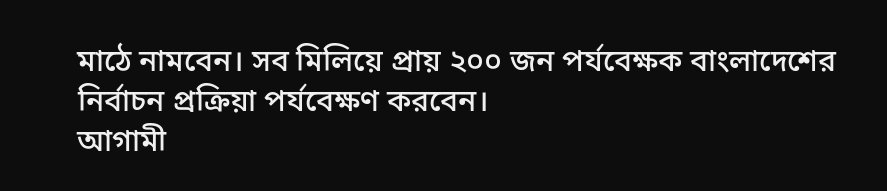মাঠে নামবেন। সব মিলিয়ে প্রায় ২০০ জন পর্যবেক্ষক বাংলাদেশের নির্বাচন প্রক্রিয়া পর্যবেক্ষণ করবেন।
আগামী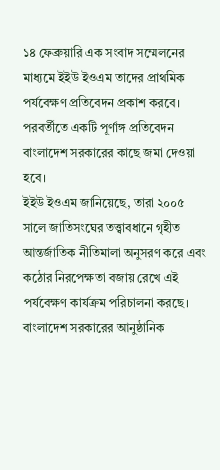১৪ ফেব্রুয়ারি এক সংবাদ সম্মেলনের মাধ্যমে ইইউ ইওএম তাদের প্রাথমিক পর্যবেক্ষণ প্রতিবেদন প্রকাশ করবে। পরবর্তীতে একটি পূর্ণাঙ্গ প্রতিবেদন বাংলাদেশ সরকারের কাছে জমা দেওয়া হবে।
ইইউ ইওএম জানিয়েছে, তারা ২০০৫ সালে জাতিসংঘের তত্ত্বাবধানে গৃহীত আন্তর্জাতিক নীতিমালা অনুসরণ করে এবং কঠোর নিরপেক্ষতা বজায় রেখে এই পর্যবেক্ষণ কার্যক্রম পরিচালনা করছে। বাংলাদেশ সরকারের আনুষ্ঠানিক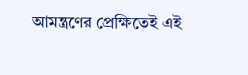আমন্ত্রণের প্রেক্ষিতেই এই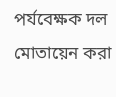পর্যবেক্ষক দল মোতায়েন করা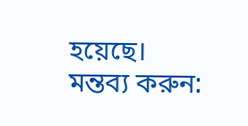হয়েছে।
মন্তব্য করুন: